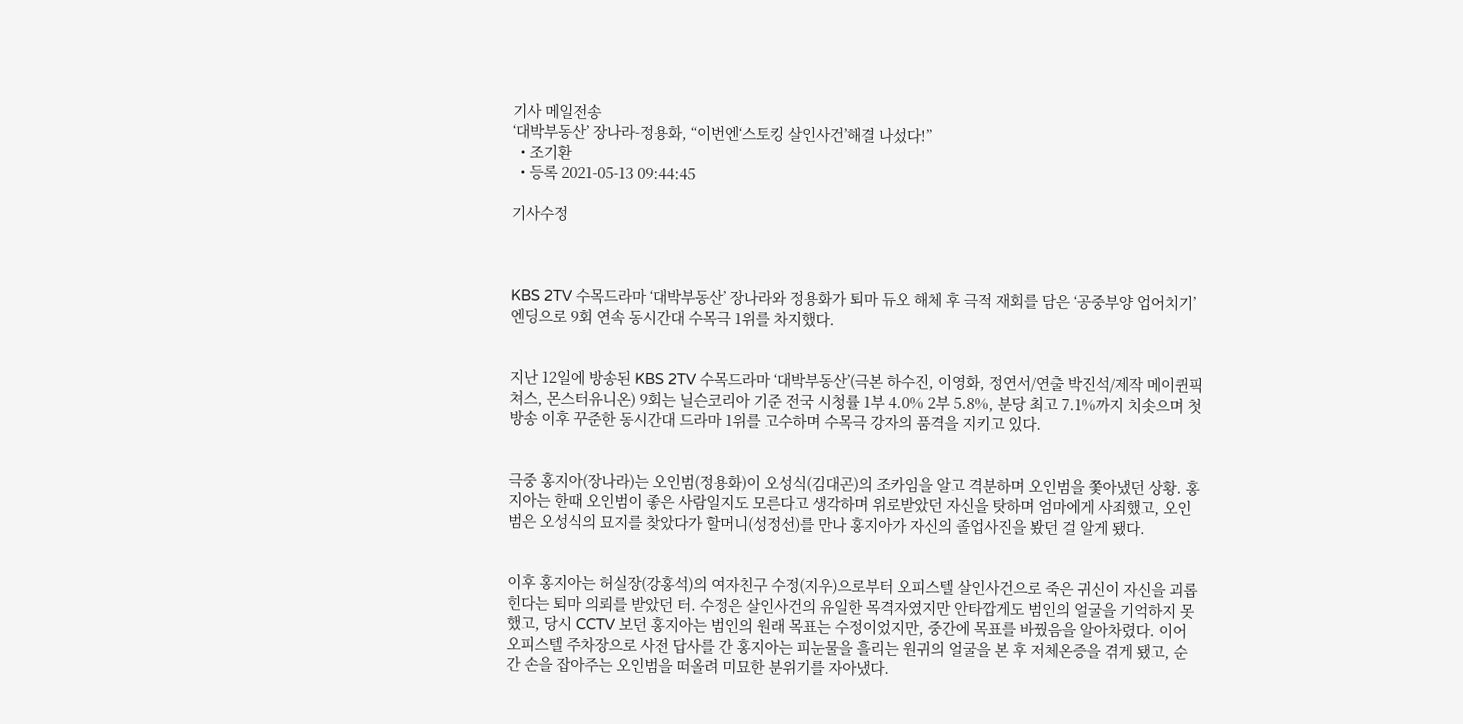기사 메일전송
‘대박부동산’ 장나라-정용화, “이번엔‘스토킹 살인사건’해결 나섰다!”
  • 조기환
  • 등록 2021-05-13 09:44:45

기사수정



KBS 2TV 수목드라마 ‘대박부동산’ 장나라와 정용화가 퇴마 듀오 해체 후 극적 재회를 담은 ‘공중부양 업어치기’ 엔딩으로 9회 연속 동시간대 수목극 1위를 차지했다.


지난 12일에 방송된 KBS 2TV 수목드라마 ‘대박부동산’(극본 하수진, 이영화, 정연서/연출 박진석/제작 메이퀸픽쳐스, 몬스터유니온) 9회는 닐슨코리아 기준 전국 시청률 1부 4.0% 2부 5.8%, 분당 최고 7.1%까지 치솟으며 첫 방송 이후 꾸준한 동시간대 드라마 1위를 고수하며 수목극 강자의 품격을 지키고 있다.


극중 홍지아(장나라)는 오인범(정용화)이 오성식(김대곤)의 조카임을 알고 격분하며 오인범을 쫓아냈던 상황. 홍지아는 한때 오인범이 좋은 사람일지도 모른다고 생각하며 위로받았던 자신을 탓하며 엄마에게 사죄했고, 오인범은 오성식의 묘지를 찾았다가 할머니(성정선)를 만나 홍지아가 자신의 졸업사진을 봤던 걸 알게 됐다.


이후 홍지아는 허실장(강홍석)의 여자친구 수정(지우)으로부터 오피스텔 살인사건으로 죽은 귀신이 자신을 괴롭힌다는 퇴마 의뢰를 받았던 터. 수정은 살인사건의 유일한 목격자였지만 안타깝게도 범인의 얼굴을 기억하지 못했고, 당시 CCTV 보던 홍지아는 범인의 원래 목표는 수정이었지만, 중간에 목표를 바꿨음을 알아차렸다. 이어 오피스텔 주차장으로 사전 답사를 간 홍지아는 피눈물을 흘리는 원귀의 얼굴을 본 후 저체온증을 겪게 됐고, 순간 손을 잡아주는 오인범을 떠올려 미묘한 분위기를 자아냈다.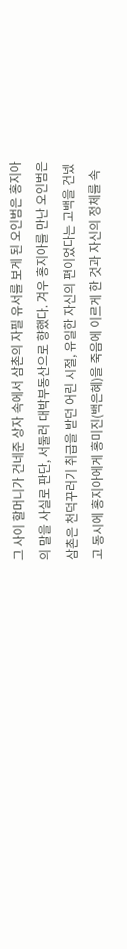그 사이 할머니가 건네준 상자 속에서 삼촌의 자필 유서를 보게 된 오인범은 홍지아의 말을 사실로 판단, 서둘러 대박부동산으로 향했다. 겨우 홍지아를 만난 오인범은 삼촌은 천덕꾸러기 취급을 받던 어린 시절, 유일한 자신의 편이었다는 고백을 건넸고 동시에 홍지아에게 홍미진(백은혜)을 죽음에 이르게 한 것과 자신의 정체를 속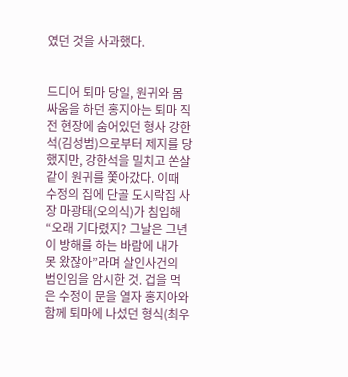였던 것을 사과했다.


드디어 퇴마 당일, 원귀와 몸싸움을 하던 홍지아는 퇴마 직전 현장에 숨어있던 형사 강한석(김성범)으로부터 제지를 당했지만, 강한석을 밀치고 쏜살같이 원귀를 쫓아갔다. 이때 수정의 집에 단골 도시락집 사장 마광태(오의식)가 침입해 “오래 기다렸지? 그날은 그년이 방해를 하는 바람에 내가 못 왔잖아”라며 살인사건의 범인임을 암시한 것. 겁을 먹은 수정이 문을 열자 홍지아와 함께 퇴마에 나섰던 형식(최우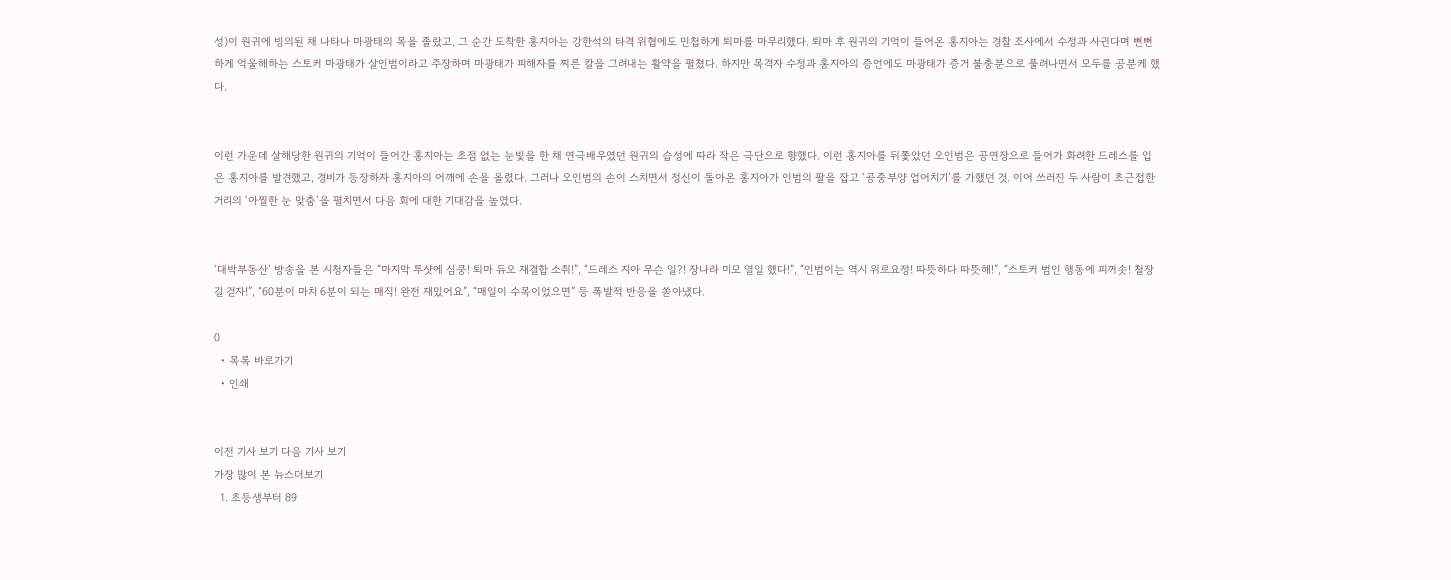성)이 원귀에 빙의된 채 나타나 마광태의 목을 졸랐고, 그 순간 도착한 홍지아는 강한석의 타격 위협에도 민첩하게 퇴마를 마무리했다. 퇴마 후 원귀의 기억이 들어온 홍지아는 경찰 조사에서 수정과 사귄다며 뻔뻔하게 억울해하는 스토커 마광태가 살인범이라고 주장하며 마광태가 피해자를 찌른 칼을 그려내는 활약을 펼쳤다. 하지만 목격자 수정과 홍지아의 증언에도 마광태가 증거 불충분으로 풀려나면서 모두를 공분케 했다.


이런 가운데 살해당한 원귀의 기억이 들어간 홍지아는 초점 없는 눈빛을 한 채 연극배우였던 원귀의 습성에 따라 작은 극단으로 향했다. 이런 홍지아를 뒤쫓았던 오인범은 공연장으로 들어가 화려한 드레스를 입은 홍지아를 발견했고, 경비가 등장하자 홍지아의 어깨에 손을 올렸다. 그러나 오인범의 손이 스치면서 정신이 돌아온 홍지아가 인범의 팔을 잡고 ‘공중부양 업어치기’를 가했던 것. 이어 쓰러진 두 사람이 초근접한 거리의 ‘아찔한 눈 맞춤’을 펼치면서 다음 회에 대한 기대감을 높였다.


‘대박부동산’ 방송을 본 시청자들은 “마지막 투샷에 심쿵! 퇴마 듀오 재결합 소취!”, “드레스 지아 무슨 일?! 장나라 미모 열일 했다!”, “인범이는 역시 위로요정! 따뜻하다 따뜻해!”, “스토커 범인 행동에 피꺼솟! 철장 길 걷자!”, “60분이 마치 6분이 되는 매직! 완전 재밌어요”, “매일이 수목이었으면” 등 폭발적 반응을 쏟아냈다.

0
  • 목록 바로가기
  • 인쇄


이전 기사 보기 다음 기사 보기
가장 많이 본 뉴스더보기
  1. 초등생부터 89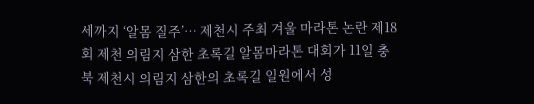세까지 ‘알몸 질주’… 제천시 주최 겨울 마라톤 논란 제18회 제천 의림지 삼한 초록길 알몸마라톤 대회가 11일 충북 제천시 의림지 삼한의 초록길 일원에서 성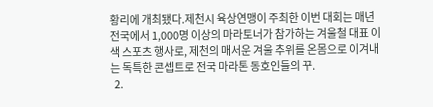황리에 개최됐다.제천시 육상연맹이 주최한 이번 대회는 매년 전국에서 1,000명 이상의 마라토너가 참가하는 겨울철 대표 이색 스포츠 행사로, 제천의 매서운 겨울 추위를 온몸으로 이겨내는 독특한 콘셉트로 전국 마라톤 동호인들의 꾸.
  2.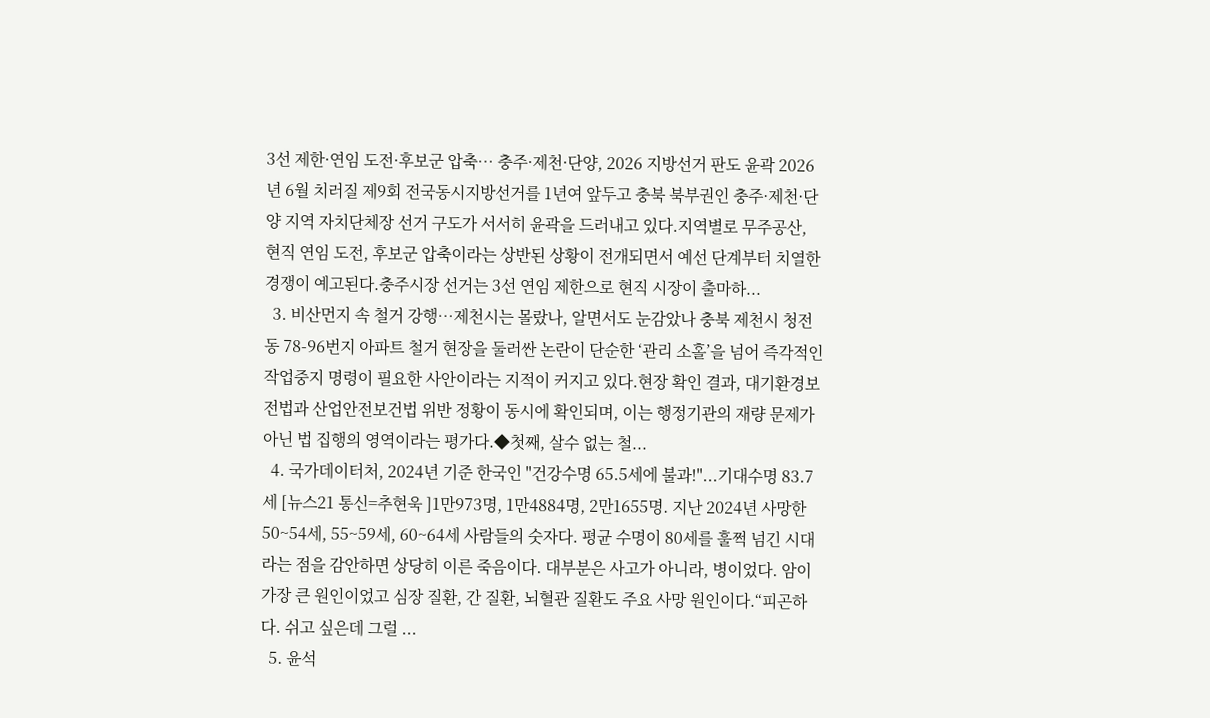3선 제한·연임 도전·후보군 압축… 충주·제천·단양, 2026 지방선거 판도 윤곽 2026년 6월 치러질 제9회 전국동시지방선거를 1년여 앞두고 충북 북부권인 충주·제천·단양 지역 자치단체장 선거 구도가 서서히 윤곽을 드러내고 있다.지역별로 무주공산, 현직 연임 도전, 후보군 압축이라는 상반된 상황이 전개되면서 예선 단계부터 치열한 경쟁이 예고된다.충주시장 선거는 3선 연임 제한으로 현직 시장이 출마하...
  3. 비산먼지 속 철거 강행…제천시는 몰랐나, 알면서도 눈감았나 충북 제천시 청전동 78-96번지 아파트 철거 현장을 둘러싼 논란이 단순한 ‘관리 소홀’을 넘어 즉각적인 작업중지 명령이 필요한 사안이라는 지적이 커지고 있다.현장 확인 결과, 대기환경보전법과 산업안전보건법 위반 정황이 동시에 확인되며, 이는 행정기관의 재량 문제가 아닌 법 집행의 영역이라는 평가다.◆첫째, 살수 없는 철...
  4. 국가데이터처, 2024년 기준 한국인 "건강수명 65.5세에 불과!"...기대수명 83.7세 [뉴스21 통신=추현욱 ]1만973명, 1만4884명, 2만1655명. 지난 2024년 사망한 50~54세, 55~59세, 60~64세 사람들의 숫자다. 평균 수명이 80세를 훌쩍 넘긴 시대라는 점을 감안하면 상당히 이른 죽음이다. 대부분은 사고가 아니라, 병이었다. 암이 가장 큰 원인이었고 심장 질환, 간 질환, 뇌혈관 질환도 주요 사망 원인이다.“피곤하다. 쉬고 싶은데 그럴 ...
  5. 윤석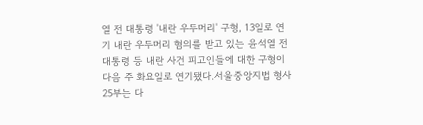열 전 대통령 '내란 우두머리' 구형, 13일로 연기 내란 우두머리 혐의를 받고 있는 윤석열 전 대통령 등 내란 사건 피고인들에 대한 구형이 다음 주 화요일로 연기됐다.서울중앙지법 형사25부는 다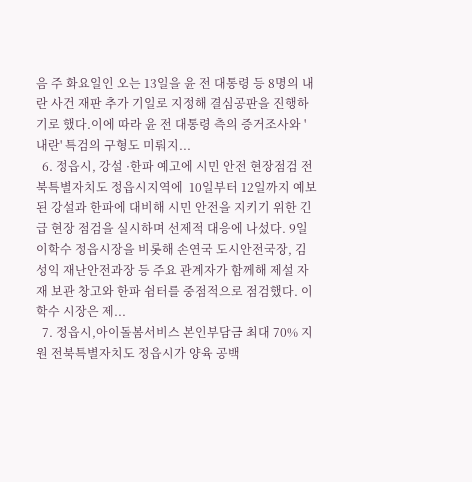음 주 화요일인 오는 13일을 윤 전 대통령 등 8명의 내란 사건 재판 추가 기일로 지정해 결심공판을 진행하기로 했다.이에 따라 윤 전 대통령 측의 증거조사와 '내란' 특검의 구형도 미뤄지...
  6. 정읍시, 강설 ·한파 예고에 시민 안전 현장점검 전북특별자치도 정읍시지역에  10일부터 12일까지 예보된 강설과 한파에 대비해 시민 안전을 지키기 위한 긴급 현장 점검을 실시하며 선제적 대응에 나섰다. 9일 이학수 정읍시장을 비롯해 손연국 도시안전국장, 김성익 재난안전과장 등 주요 관계자가 함께해 제설 자재 보관 창고와 한파 쉼터를 중점적으로 점검했다. 이학수 시장은 제...
  7. 정읍시,아이돌봄서비스 본인부담금 최대 70% 지원 전북특별자치도 정읍시가 양육 공백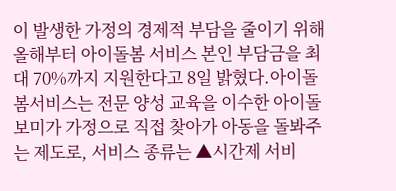이 발생한 가정의 경제적 부담을 줄이기 위해 올해부터 아이돌봄 서비스 본인 부담금을 최대 70%까지 지원한다고 8일 밝혔다.아이돌봄서비스는 전문 양성 교육을 이수한 아이돌보미가 가정으로 직접 찾아가 아동을 돌봐주는 제도로, 서비스 종류는 ▲시간제 서비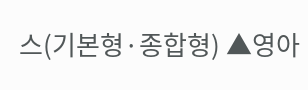스(기본형·종합형) ▲영아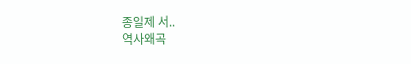종일제 서..
역사왜곡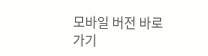모바일 버전 바로가기